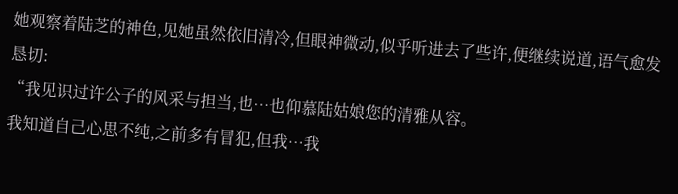她观察着陆芝的神色,见她虽然依旧清冷,但眼神微动,似乎听进去了些许,便继续说道,语气愈发恳切:
“我见识过许公子的风采与担当,也…也仰慕陆姑娘您的清雅从容。
我知道自己心思不纯,之前多有冒犯,但我…我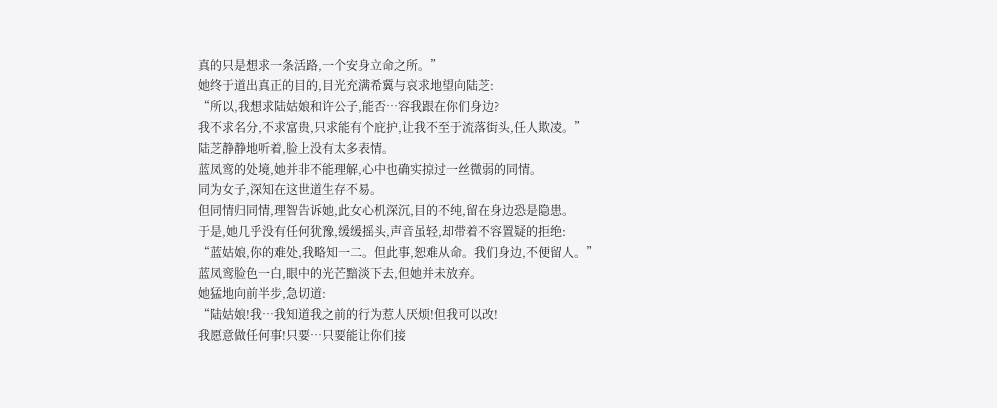真的只是想求一条活路,一个安身立命之所。”
她终于道出真正的目的,目光充满希冀与哀求地望向陆芝:
“所以,我想求陆姑娘和许公子,能否…容我跟在你们身边?
我不求名分,不求富贵,只求能有个庇护,让我不至于流落街头,任人欺凌。”
陆芝静静地听着,脸上没有太多表情。
蓝凤鸾的处境,她并非不能理解,心中也确实掠过一丝微弱的同情。
同为女子,深知在这世道生存不易。
但同情归同情,理智告诉她,此女心机深沉,目的不纯,留在身边恐是隐患。
于是,她几乎没有任何犹豫,缓缓摇头,声音虽轻,却带着不容置疑的拒绝:
“蓝姑娘,你的难处,我略知一二。但此事,恕难从命。我们身边,不便留人。”
蓝凤鸾脸色一白,眼中的光芒黯淡下去,但她并未放弃。
她猛地向前半步,急切道:
“陆姑娘!我…我知道我之前的行为惹人厌烦!但我可以改!
我愿意做任何事!只要…只要能让你们接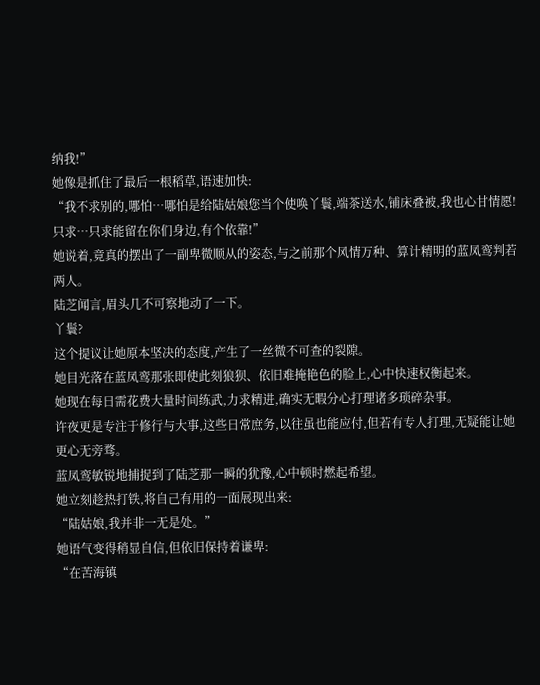纳我!”
她像是抓住了最后一根稻草,语速加快:
“我不求别的,哪怕…哪怕是给陆姑娘您当个使唤丫鬟,端茶送水,铺床叠被,我也心甘情愿!
只求…只求能留在你们身边,有个依靠!”
她说着,竟真的摆出了一副卑微顺从的姿态,与之前那个风情万种、算计精明的蓝凤鸾判若两人。
陆芝闻言,眉头几不可察地动了一下。
丫鬟?
这个提议让她原本坚决的态度,产生了一丝微不可查的裂隙。
她目光落在蓝凤鸾那张即使此刻狼狈、依旧难掩艳色的脸上,心中快速权衡起来。
她现在每日需花费大量时间练武,力求精进,确实无暇分心打理诸多琐碎杂事。
许夜更是专注于修行与大事,这些日常庶务,以往虽也能应付,但若有专人打理,无疑能让她更心无旁骛。
蓝凤鸾敏锐地捕捉到了陆芝那一瞬的犹豫,心中顿时燃起希望。
她立刻趁热打铁,将自己有用的一面展现出来:
“陆姑娘,我并非一无是处。”
她语气变得稍显自信,但依旧保持着谦卑:
“在苦海镇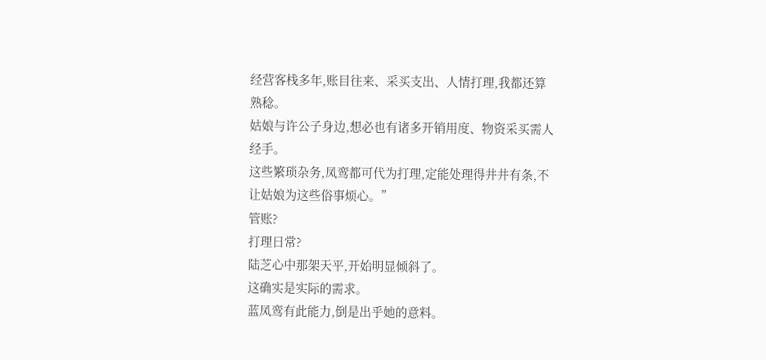经营客栈多年,账目往来、采买支出、人情打理,我都还算熟稔。
姑娘与许公子身边,想必也有诸多开销用度、物资采买需人经手。
这些繁琐杂务,凤鸾都可代为打理,定能处理得井井有条,不让姑娘为这些俗事烦心。”
管账?
打理日常?
陆芝心中那架天平,开始明显倾斜了。
这确实是实际的需求。
蓝凤鸾有此能力,倒是出乎她的意料。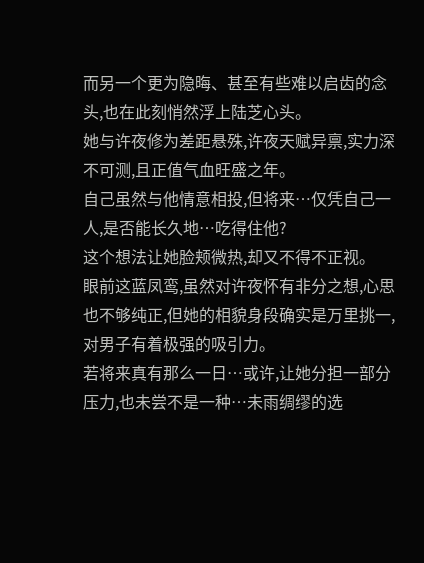而另一个更为隐晦、甚至有些难以启齿的念头,也在此刻悄然浮上陆芝心头。
她与许夜修为差距悬殊,许夜天赋异禀,实力深不可测,且正值气血旺盛之年。
自己虽然与他情意相投,但将来…仅凭自己一人,是否能长久地…吃得住他?
这个想法让她脸颊微热,却又不得不正视。
眼前这蓝凤鸾,虽然对许夜怀有非分之想,心思也不够纯正,但她的相貌身段确实是万里挑一,对男子有着极强的吸引力。
若将来真有那么一日…或许,让她分担一部分压力,也未尝不是一种…未雨绸缪的选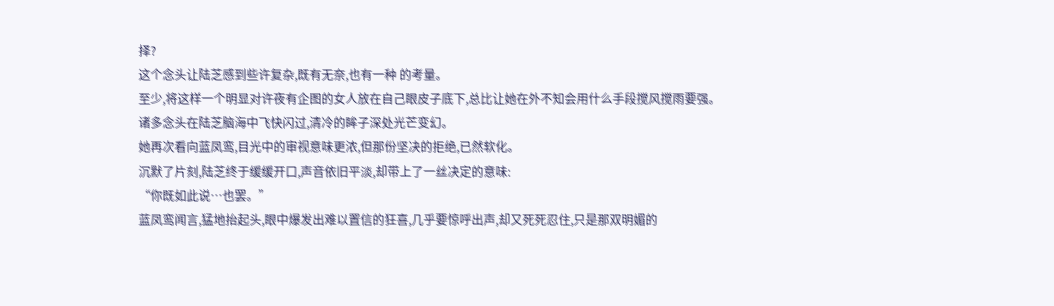择?
这个念头让陆芝感到些许复杂,既有无奈,也有一种 的考量。
至少,将这样一个明显对许夜有企图的女人放在自己眼皮子底下,总比让她在外不知会用什么手段搅风搅雨要强。
诸多念头在陆芝脑海中飞快闪过,清冷的眸子深处光芒变幻。
她再次看向蓝凤鸾,目光中的审视意味更浓,但那份坚决的拒绝,已然软化。
沉默了片刻,陆芝终于缓缓开口,声音依旧平淡,却带上了一丝决定的意味:
“你既如此说…也罢。”
蓝凤鸾闻言,猛地抬起头,眼中爆发出难以置信的狂喜,几乎要惊呼出声,却又死死忍住,只是那双明媚的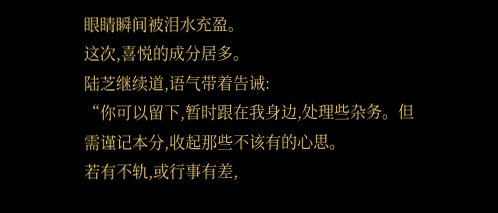眼睛瞬间被泪水充盈。
这次,喜悦的成分居多。
陆芝继续道,语气带着告诫:
“你可以留下,暂时跟在我身边,处理些杂务。但需谨记本分,收起那些不该有的心思。
若有不轨,或行事有差,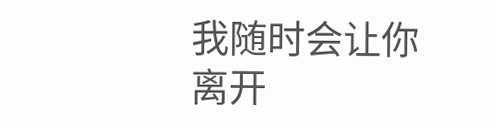我随时会让你离开